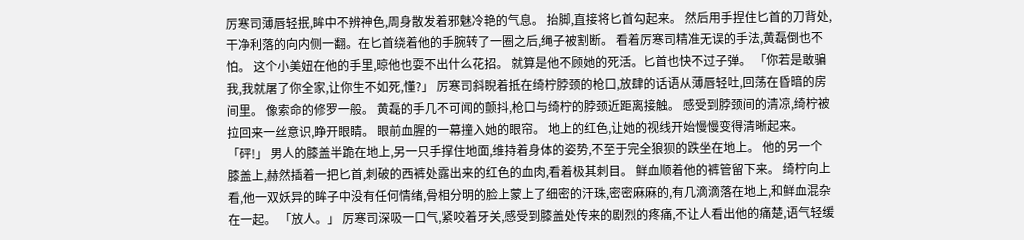厉寒司薄唇轻抿,眸中不辨神色,周身散发着邪魅冷艳的气息。 抬脚,直接将匕首勾起来。 然后用手捏住匕首的刀背处,干净利落的向内侧一翻。在匕首绕着他的手腕转了一圈之后,绳子被割断。 看着厉寒司精准无误的手法,黄磊倒也不怕。 这个小美妞在他的手里,晾他也耍不出什么花招。 就算是他不顾她的死活。匕首也快不过子弹。 「你若是敢骗我,我就屠了你全家,让你生不如死,懂?」 厉寒司斜睨着抵在绮柠脖颈的枪口,放肆的话语从薄唇轻吐,回荡在昏暗的房间里。 像索命的修罗一般。 黄磊的手几不可闻的颤抖,枪口与绮柠的脖颈近距离接触。 感受到脖颈间的清凉,绮柠被拉回来一丝意识,睁开眼睛。 眼前血腥的一幕撞入她的眼帘。 地上的红色,让她的视线开始慢慢变得清晰起来。 「砰!」 男人的膝盖半跪在地上,另一只手撑住地面,维持着身体的姿势,不至于完全狼狈的跌坐在地上。 他的另一个膝盖上,赫然插着一把匕首,刺破的西裤处露出来的红色的血肉,看着极其刺目。 鲜血顺着他的裤管留下来。 绮柠向上看,他一双妖异的眸子中没有任何情绪,骨相分明的脸上蒙上了细密的汗珠,密密麻麻的,有几滴滴落在地上,和鲜血混杂在一起。 「放人。」 厉寒司深吸一口气,紧咬着牙关,感受到膝盖处传来的剧烈的疼痛,不让人看出他的痛楚,语气轻缓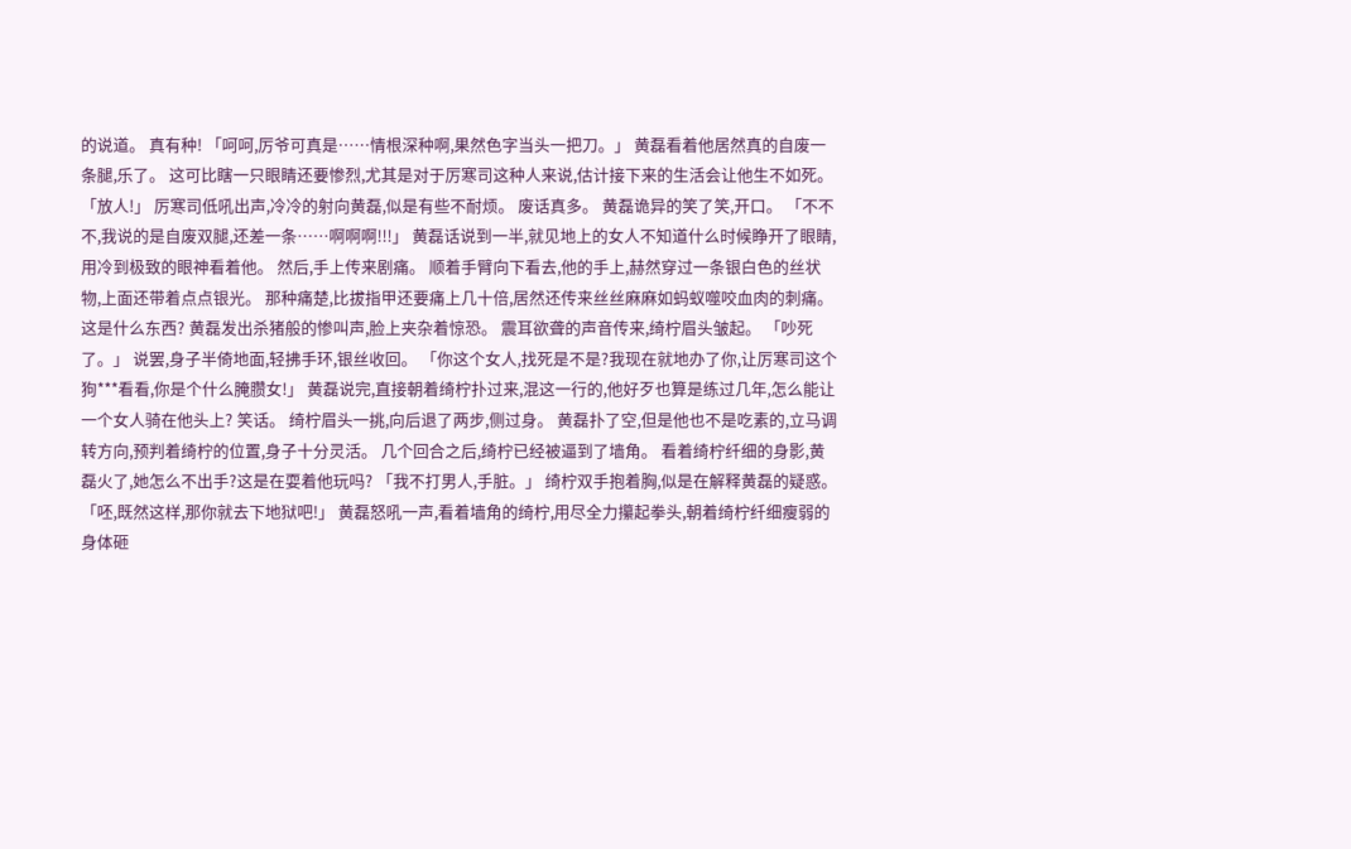的说道。 真有种! 「呵呵,厉爷可真是……情根深种啊,果然色字当头一把刀。」 黄磊看着他居然真的自废一条腿,乐了。 这可比瞎一只眼睛还要惨烈,尤其是对于厉寒司这种人来说,估计接下来的生活会让他生不如死。 「放人!」 厉寒司低吼出声,冷冷的射向黄磊,似是有些不耐烦。 废话真多。 黄磊诡异的笑了笑,开口。 「不不不,我说的是自废双腿,还差一条……啊啊啊!!!」 黄磊话说到一半,就见地上的女人不知道什么时候睁开了眼睛,用冷到极致的眼神看着他。 然后,手上传来剧痛。 顺着手臂向下看去,他的手上,赫然穿过一条银白色的丝状物,上面还带着点点银光。 那种痛楚,比拔指甲还要痛上几十倍,居然还传来丝丝麻麻如蚂蚁噬咬血肉的刺痛。 这是什么东西? 黄磊发出杀猪般的惨叫声,脸上夹杂着惊恐。 震耳欲聋的声音传来,绮柠眉头皱起。 「吵死了。」 说罢,身子半倚地面,轻拂手环,银丝收回。 「你这个女人,找死是不是?我现在就地办了你,让厉寒司这个狗***看看,你是个什么腌臜女!」 黄磊说完,直接朝着绮柠扑过来,混这一行的,他好歹也算是练过几年,怎么能让一个女人骑在他头上? 笑话。 绮柠眉头一挑,向后退了两步,侧过身。 黄磊扑了空,但是他也不是吃素的,立马调转方向,预判着绮柠的位置,身子十分灵活。 几个回合之后,绮柠已经被逼到了墙角。 看着绮柠纤细的身影,黄磊火了,她怎么不出手?这是在耍着他玩吗? 「我不打男人,手脏。」 绮柠双手抱着胸,似是在解释黄磊的疑惑。 「呸,既然这样,那你就去下地狱吧!」 黄磊怒吼一声,看着墙角的绮柠,用尽全力攥起拳头,朝着绮柠纤细瘦弱的身体砸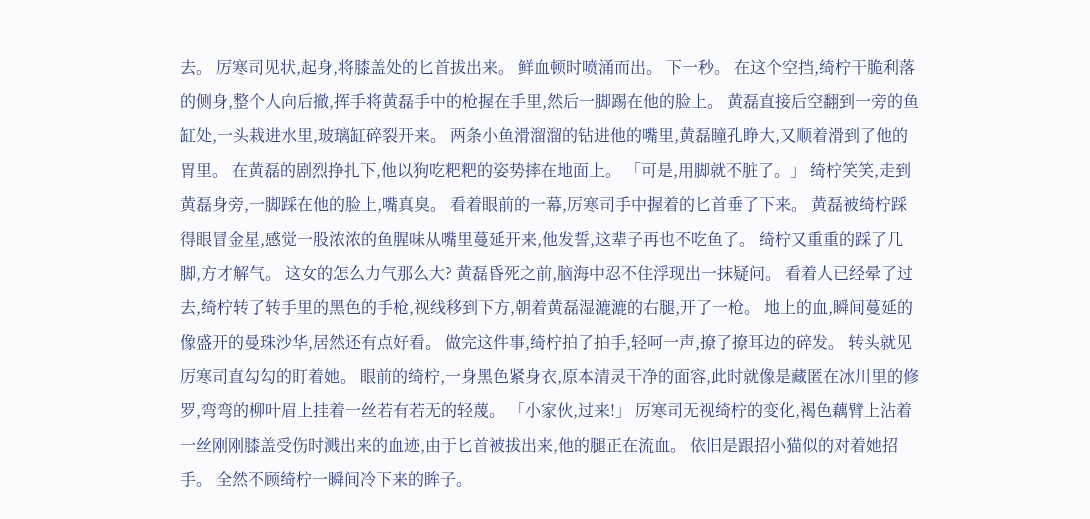去。 厉寒司见状,起身,将膝盖处的匕首拔出来。 鲜血顿时喷涌而出。 下一秒。 在这个空挡,绮柠干脆利落的侧身,整个人向后撤,挥手将黄磊手中的枪握在手里,然后一脚踢在他的脸上。 黄磊直接后空翻到一旁的鱼缸处,一头栽进水里,玻璃缸碎裂开来。 两条小鱼滑溜溜的钻进他的嘴里,黄磊瞳孔睁大,又顺着滑到了他的胃里。 在黄磊的剧烈挣扎下,他以狗吃粑粑的姿势摔在地面上。 「可是,用脚就不脏了。」 绮柠笑笑,走到黄磊身旁,一脚踩在他的脸上,嘴真臭。 看着眼前的一幕,厉寒司手中握着的匕首垂了下来。 黄磊被绮柠踩得眼冒金星,感觉一股浓浓的鱼腥味从嘴里蔓延开来,他发誓,这辈子再也不吃鱼了。 绮柠又重重的踩了几脚,方才解气。 这女的怎么力气那么大? 黄磊昏死之前,脑海中忍不住浮现出一抹疑问。 看着人已经晕了过去,绮柠转了转手里的黑色的手枪,视线移到下方,朝着黄磊湿漉漉的右腿,开了一枪。 地上的血,瞬间蔓延的像盛开的曼珠沙华,居然还有点好看。 做完这件事,绮柠拍了拍手,轻呵一声,撩了撩耳边的碎发。 转头就见厉寒司直勾勾的盯着她。 眼前的绮柠,一身黑色紧身衣,原本清灵干净的面容,此时就像是藏匿在冰川里的修罗,弯弯的柳叶眉上挂着一丝若有若无的轻蔑。 「小家伙,过来!」 厉寒司无视绮柠的变化,褐色藕臂上沾着一丝刚刚膝盖受伤时溅出来的血迹,由于匕首被拔出来,他的腿正在流血。 依旧是跟招小猫似的对着她招手。 全然不顾绮柠一瞬间冷下来的眸子。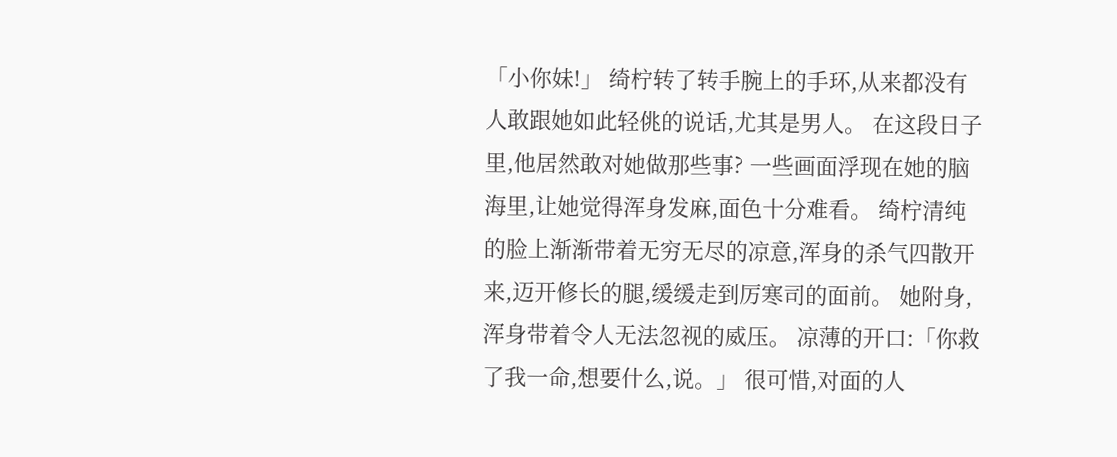「小你妹!」 绮柠转了转手腕上的手环,从来都没有人敢跟她如此轻佻的说话,尤其是男人。 在这段日子里,他居然敢对她做那些事? 一些画面浮现在她的脑海里,让她觉得浑身发麻,面色十分难看。 绮柠清纯的脸上渐渐带着无穷无尽的凉意,浑身的杀气四散开来,迈开修长的腿,缓缓走到厉寒司的面前。 她附身,浑身带着令人无法忽视的威压。 凉薄的开口:「你救了我一命,想要什么,说。」 很可惜,对面的人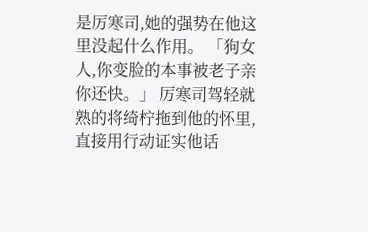是厉寒司,她的强势在他这里没起什么作用。 「狗女人,你变脸的本事被老子亲你还快。」 厉寒司驾轻就熟的将绮柠拖到他的怀里,直接用行动证实他话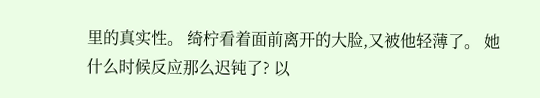里的真实性。 绮柠看着面前离开的大脸,又被他轻薄了。 她什么时候反应那么迟钝了? 以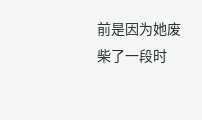前是因为她废柴了一段时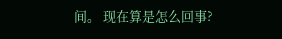间。 现在算是怎么回事?